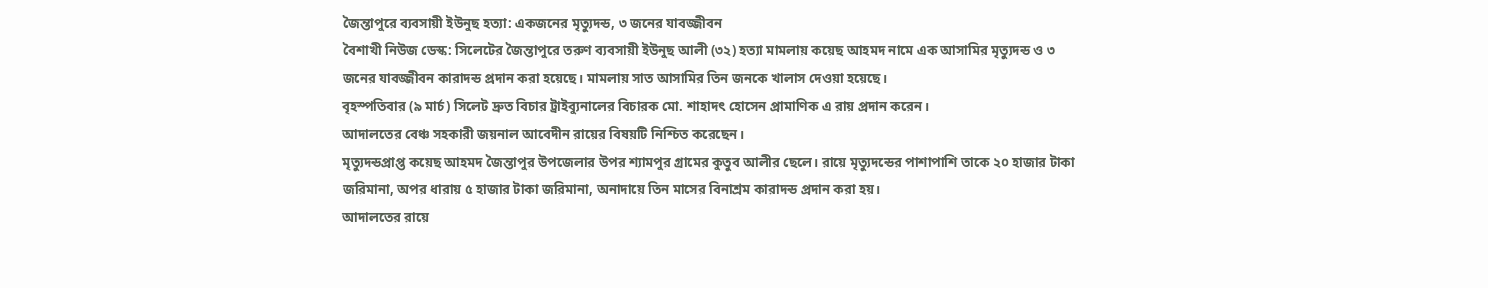জৈন্তাপুরে ব্যবসায়ী ইউনুছ হত্যা: একজনের মৃত্যুদন্ড, ৩ জনের যাবজ্জীবন
বৈশাখী নিউজ ডেস্ক: সিলেটের জৈন্তাপুরে তরুণ ব্যবসায়ী ইউনুছ আলী (৩২) হত্যা মামলায় কয়েছ আহমদ নামে এক আসামির মৃত্যুদন্ড ও ৩ জনের যাবজ্জীবন কারাদন্ড প্রদান করা হয়েছে। মামলায় সাত আসামির তিন জনকে খালাস দেওয়া হয়েছে।
বৃহস্পতিবার (৯ মার্চ) সিলেট দ্রুত বিচার ট্রাইব্যুনালের বিচারক মো. শাহাদৎ হোসেন প্রামাণিক এ রায় প্রদান করেন।
আদালতের বেঞ্চ সহকারী জয়নাল আবেদীন রায়ের বিষয়টি নিশ্চিত করেছেন।
মৃত্যুদন্ডপ্রাপ্ত কয়েছ আহমদ জৈন্তাপুর উপজেলার উপর শ্যামপুর গ্রামের কুতুব আলীর ছেলে। রায়ে মৃত্যুদন্ডের পাশাপাশি তাকে ২০ হাজার টাকা জরিমানা, অপর ধারায় ৫ হাজার টাকা জরিমানা, অনাদায়ে তিন মাসের বিনাশ্রম কারাদন্ড প্রদান করা হয়।
আদালতের রায়ে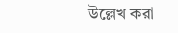উল্লেখ করা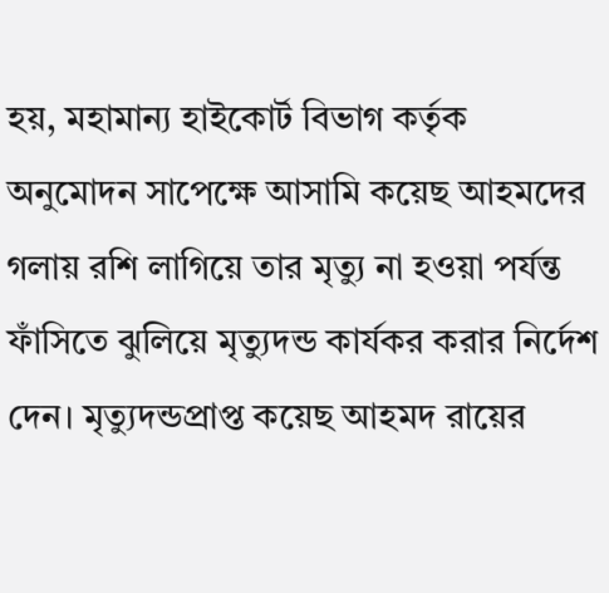হয়, মহামান্য হাইকোর্ট বিভাগ কর্তৃক অনুমোদন সাপেক্ষে আসামি কয়েছ আহমদের গলায় রশি লাগিয়ে তার মৃত্যু না হওয়া পর্যন্ত ফাঁসিতে ঝুলিয়ে মৃত্যুদন্ড কার্যকর করার নির্দেশ দেন। মৃত্যুদন্ডপ্রাপ্ত কয়েছ আহমদ রায়ের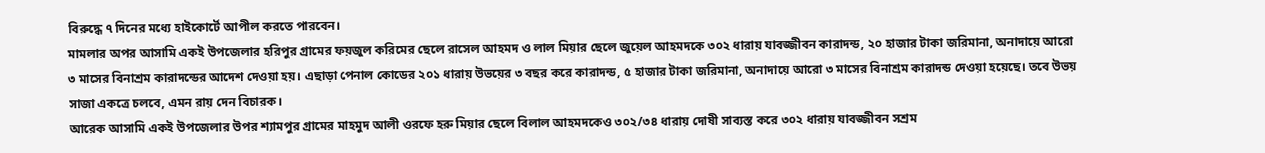বিরুদ্ধে ৭ দিনের মধ্যে হাইকোর্টে আপীল করতে পারবেন।
মামলার অপর আসামি একই উপজেলার হরিপুর গ্রামের ফয়জুল করিমের ছেলে রাসেল আহমদ ও লাল মিয়ার ছেলে জুয়েল আহমদকে ৩০২ ধারায় যাবজ্জীবন কারাদন্ড, ২০ হাজার টাকা জরিমানা, অনাদায়ে আরো ৩ মাসের বিনাশ্রম কারাদন্ডের আদেশ দেওয়া হয়। এছাড়া পেনাল কোডের ২০১ ধারায় উভয়ের ৩ বছর করে কারাদন্ড, ৫ হাজার টাকা জরিমানা, অনাদায়ে আরো ৩ মাসের বিনাশ্রম কারাদন্ড দেওয়া হয়েছে। তবে উভয় সাজা একত্রে চলবে, এমন রায় দেন বিচারক।
আরেক আসামি একই উপজেলার উপর শ্যামপুর গ্রামের মাহমুদ আলী ওরফে হরু মিয়ার ছেলে বিলাল আহমদকেও ৩০২/৩৪ ধারায় দোষী সাব্যস্ত করে ৩০২ ধারায় যাবজ্জীবন সশ্রম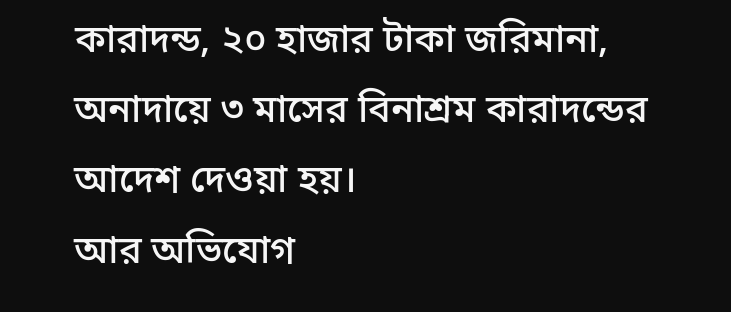কারাদন্ড, ২০ হাজার টাকা জরিমানা, অনাদায়ে ৩ মাসের বিনাশ্রম কারাদন্ডের আদেশ দেওয়া হয়।
আর অভিযোগ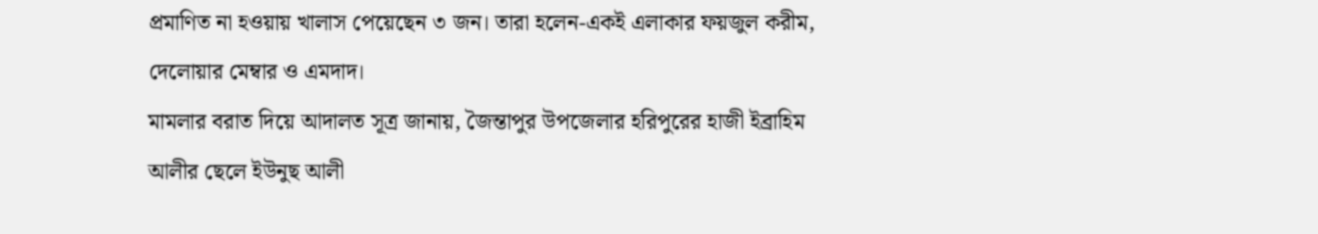প্রমাণিত না হওয়ায় খালাস পেয়েছেন ৩ জন। তারা হলেন-একই এলাকার ফয়জুল করীম, দেলোয়ার মেম্বার ও এমদাদ।
মামলার বরাত দিয়ে আদালত সূত্র জানায়, জৈন্তাপুর উপজেলার হরিপুরের হাজী ইব্রাহিম আলীর ছেলে ইউনুছ আলী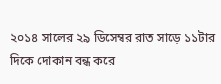২০১৪ সালের ২৯ ডিসেম্বর রাত সাড়ে ১১টার দিকে দোকান বন্ধ করে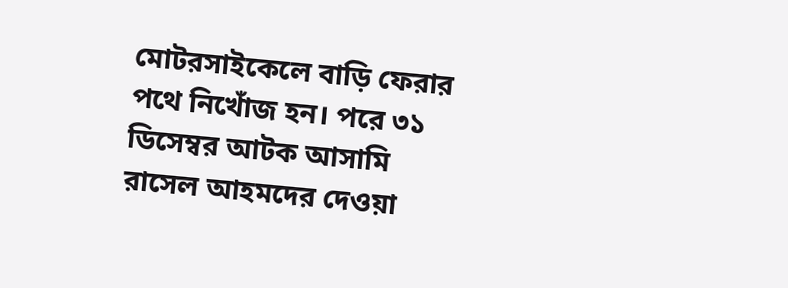মোটরসাইকেলে বাড়ি ফেরার পথে নিখোঁজ হন। পরে ৩১ ডিসেম্বর আটক আসামি রাসেল আহমদের দেওয়া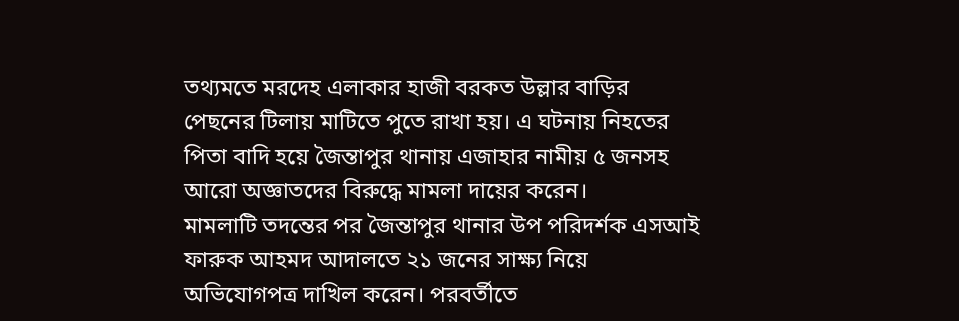তথ্যমতে মরদেহ এলাকার হাজী বরকত উল্লার বাড়ির পেছনের টিলায় মাটিতে পুতে রাখা হয়। এ ঘটনায় নিহতের পিতা বাদি হয়ে জৈন্তাপুর থানায় এজাহার নামীয় ৫ জনসহ আরো অজ্ঞাতদের বিরুদ্ধে মামলা দায়ের করেন।
মামলাটি তদন্তের পর জৈন্তাপুর থানার উপ পরিদর্শক এসআই ফারুক আহমদ আদালতে ২১ জনের সাক্ষ্য নিয়ে অভিযোগপত্র দাখিল করেন। পরবর্তীতে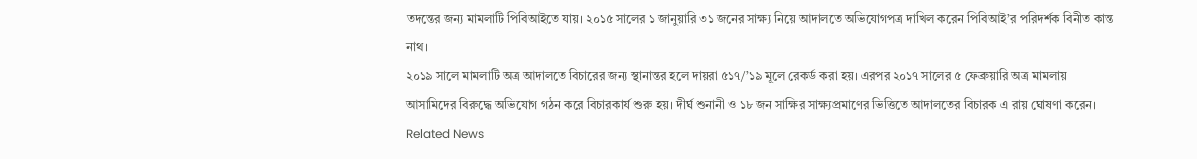তদন্তের জন্য মামলাটি পিবিআইতে যায়। ২০১৫ সালের ১ জানুয়ারি ৩১ জনের সাক্ষ্য নিয়ে আদালতে অভিযোগপত্র দাখিল করেন পিবিআই’র পরিদর্শক বিনীত কান্ত নাথ।
২০১৯ সালে মামলাটি অত্র আদালতে বিচারের জন্য স্থানান্তর হলে দায়রা ৫১৭/’১৯ মূলে রেকর্ড করা হয়। এরপর ২০১৭ সালের ৫ ফেব্রুয়ারি অত্র মামলায় আসামিদের বিরুদ্ধে অভিযোগ গঠন করে বিচারকার্য শুরু হয়। দীর্ঘ শুনানী ও ১৮ জন সাক্ষির সাক্ষ্যপ্রমাণের ভিত্তিতে আদালতের বিচারক এ রায় ঘোষণা করেন।
Related News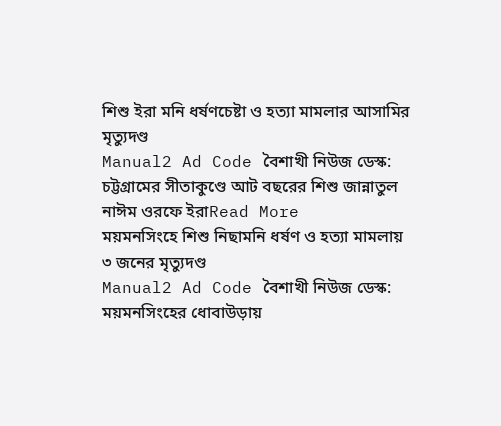শিশু ইরা মনি ধর্ষণচেষ্টা ও হত্যা মামলার আসামির মৃত্যুদণ্ড
Manual2 Ad Code বৈশাখী নিউজ ডেস্ক: চট্টগ্রামের সীতাকুণ্ডে আট বছরের শিশু জান্নাতুল নাঈম ওরফে ইরাRead More
ময়মনসিংহে শিশু নিছামনি ধর্ষণ ও হত্যা মামলায় ৩ জনের মৃত্যুদণ্ড
Manual2 Ad Code বৈশাখী নিউজ ডেস্ক: ময়মনসিংহের ধোবাউড়ায়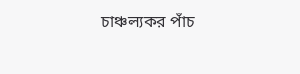চাঞ্চল্যকর পাঁচ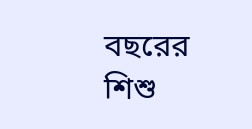বছরের শিশু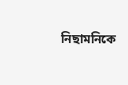নিছামনিকে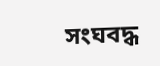সংঘবদ্ধ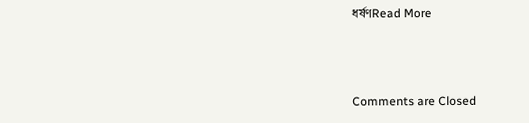ধর্ষণRead More



Comments are Closed